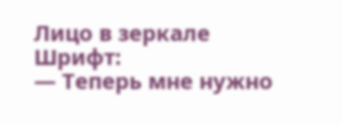Лицо в зеркале
Шрифт:
— Теперь мне нужно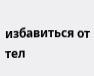избавиться от тел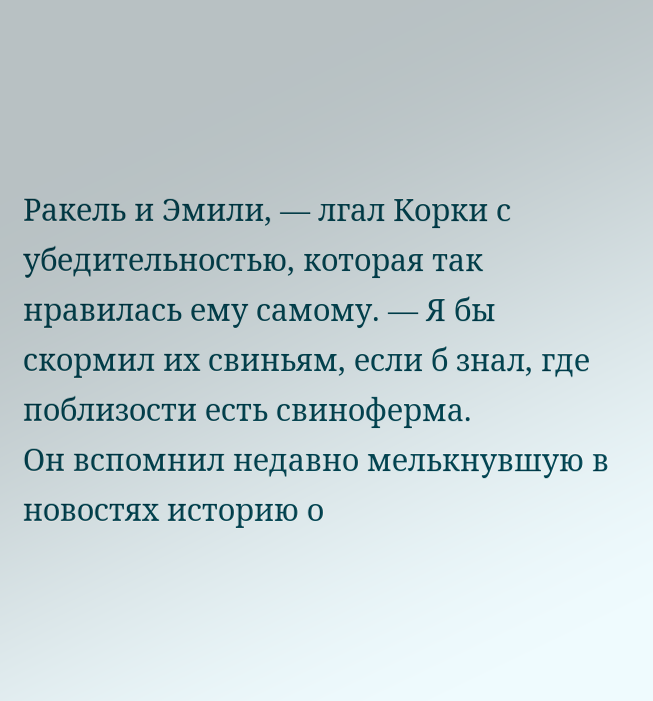Ракель и Эмили, — лгал Корки с убедительностью, которая так нравилась ему самому. — Я бы скормил их свиньям, если б знал, где поблизости есть свиноферма.
Он вспомнил недавно мелькнувшую в новостях историю о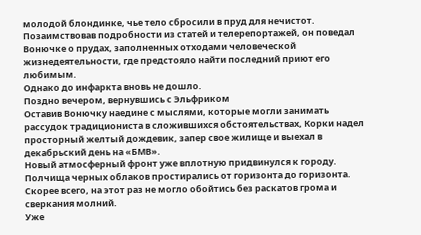молодой блондинке, чье тело сбросили в пруд для нечистот. Позаимствовав подробности из статей и телерепортажей, он поведал Вонючке о прудах, заполненных отходами человеческой жизнедеятельности, где предстояло найти последний приют его любимым.
Однако до инфаркта вновь не дошло.
Поздно вечером, вернувшись с Эльфриком
Оставив Вонючку наедине с мыслями, которые могли занимать рассудок традициониста в сложившихся обстоятельствах, Корки надел просторный желтый дождевик, запер свое жилище и выехал в декабрьский день на «БМВ».
Новый атмосферный фронт уже вплотную придвинулся к городу. Полчища черных облаков простирались от горизонта до горизонта. Скорее всего, на этот раз не могло обойтись без раскатов грома и сверкания молний.
Уже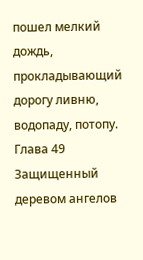пошел мелкий дождь, прокладывающий дорогу ливню, водопаду, потопу.
Глава 49
Защищенный деревом ангелов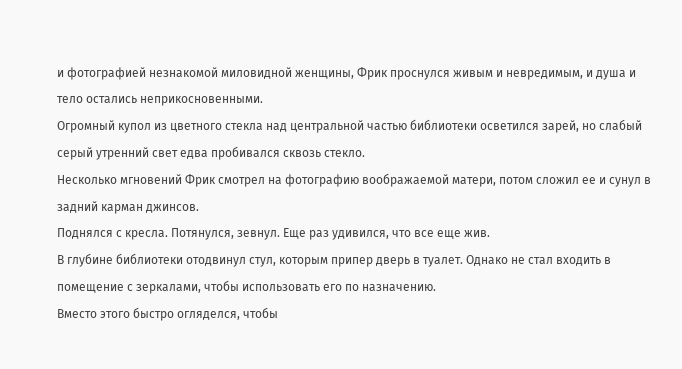и фотографией незнакомой миловидной женщины, Фрик проснулся живым и невредимым, и душа и тело остались неприкосновенными.
Огромный купол из цветного стекла над центральной частью библиотеки осветился зарей, но слабый серый утренний свет едва пробивался сквозь стекло.
Несколько мгновений Фрик смотрел на фотографию воображаемой матери, потом сложил ее и сунул в задний карман джинсов.
Поднялся с кресла. Потянулся, зевнул. Еще раз удивился, что все еще жив.
В глубине библиотеки отодвинул стул, которым припер дверь в туалет. Однако не стал входить в помещение с зеркалами, чтобы использовать его по назначению.
Вместо этого быстро огляделся, чтобы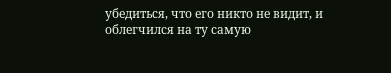убедиться, что его никто не видит, и облегчился на ту самую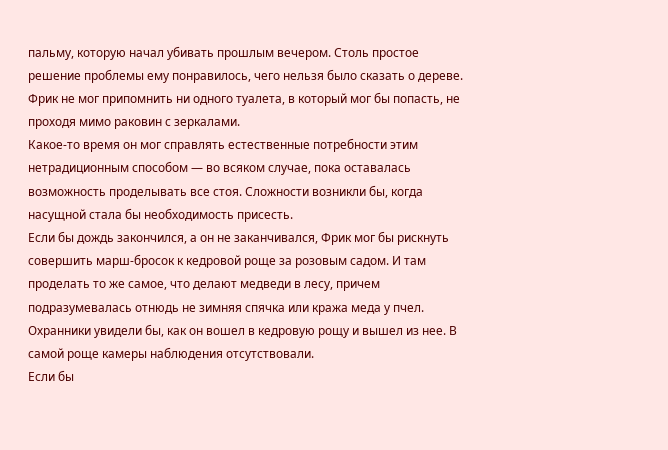пальму, которую начал убивать прошлым вечером. Столь простое решение проблемы ему понравилось, чего нельзя было сказать о дереве.
Фрик не мог припомнить ни одного туалета, в который мог бы попасть, не проходя мимо раковин с зеркалами.
Какое-то время он мог справлять естественные потребности этим нетрадиционным способом — во всяком случае, пока оставалась возможность проделывать все стоя. Сложности возникли бы, когда насущной стала бы необходимость присесть.
Если бы дождь закончился, а он не заканчивался, Фрик мог бы рискнуть совершить марш-бросок к кедровой роще за розовым садом. И там проделать то же самое, что делают медведи в лесу, причем подразумевалась отнюдь не зимняя спячка или кража меда у пчел.
Охранники увидели бы, как он вошел в кедровую рощу и вышел из нее. В самой роще камеры наблюдения отсутствовали.
Если бы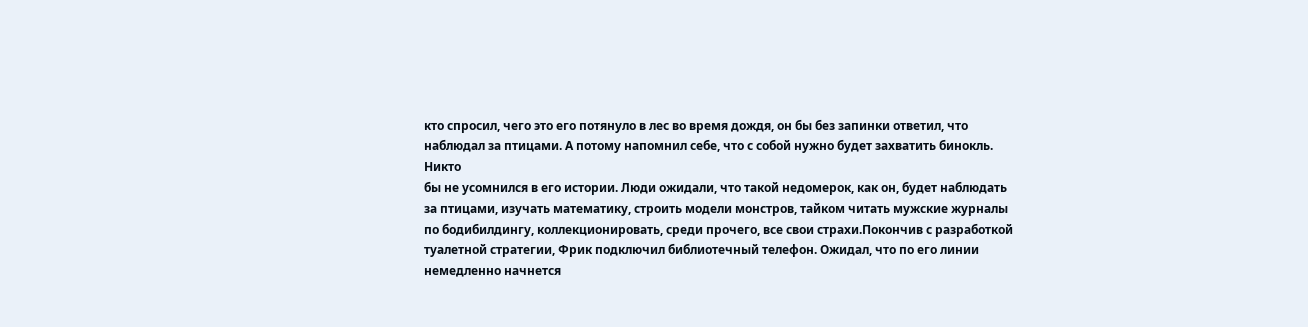кто спросил, чего это его потянуло в лес во время дождя, он бы без запинки ответил, что наблюдал за птицами. А потому напомнил себе, что с собой нужно будет захватить бинокль.
Никто
бы не усомнился в его истории. Люди ожидали, что такой недомерок, как он, будет наблюдать за птицами, изучать математику, строить модели монстров, тайком читать мужские журналы по бодибилдингу, коллекционировать, среди прочего, все свои страхи.Покончив с разработкой туалетной стратегии, Фрик подключил библиотечный телефон. Ожидал, что по его линии немедленно начнется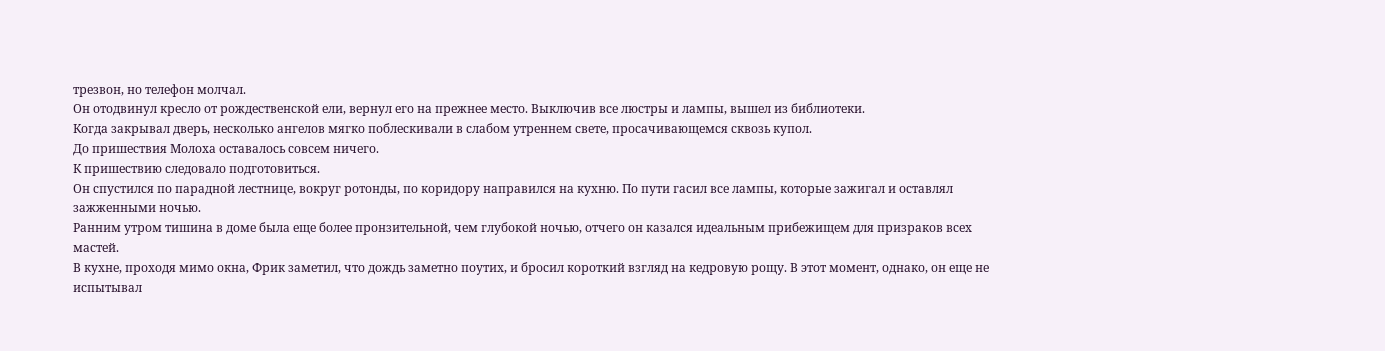трезвон, но телефон молчал.
Он отодвинул кресло от рождественской ели, вернул его на прежнее место. Выключив все люстры и лампы, вышел из библиотеки.
Когда закрывал дверь, несколько ангелов мягко поблескивали в слабом утреннем свете, просачивающемся сквозь купол.
До пришествия Молоха оставалось совсем ничего.
К пришествию следовало подготовиться.
Он спустился по парадной лестнице, вокруг ротонды, по коридору направился на кухню. По пути гасил все лампы, которые зажигал и оставлял зажженными ночью.
Ранним утром тишина в доме была еще более пронзительной, чем глубокой ночью, отчего он казался идеальным прибежищем для призраков всех мастей.
В кухне, проходя мимо окна, Фрик заметил, что дождь заметно поутих, и бросил короткий взгляд на кедровую рощу. В этот момент, однако, он еще не испытывал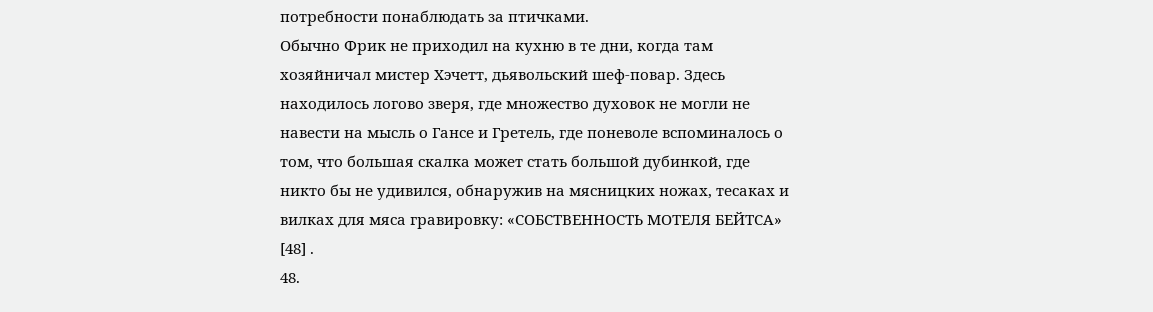потребности понаблюдать за птичками.
Обычно Фрик не приходил на кухню в те дни, когда там хозяйничал мистер Хэчетт, дьявольский шеф-повар. Здесь находилось логово зверя, где множество духовок не могли не навести на мысль о Гансе и Гретель, где поневоле вспоминалось о том, что большая скалка может стать большой дубинкой, где никто бы не удивился, обнаружив на мясницких ножах, тесаках и вилках для мяса гравировку: «СОБСТВЕННОСТЬ МОТЕЛЯ БЕЙТСА» [48] .
48.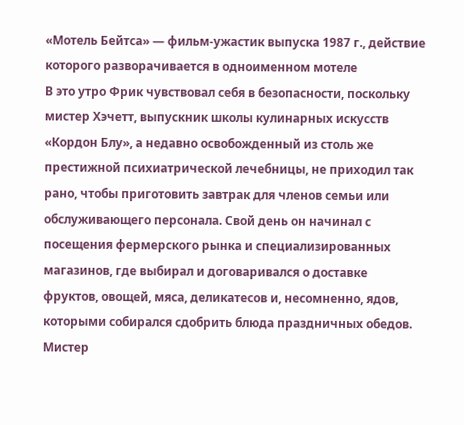«Мотель Бейтса» — фильм-ужастик выпуска 1987 г., действие которого разворачивается в одноименном мотеле
В это утро Фрик чувствовал себя в безопасности, поскольку мистер Хэчетт, выпускник школы кулинарных искусств «Кордон Блу», а недавно освобожденный из столь же престижной психиатрической лечебницы, не приходил так рано, чтобы приготовить завтрак для членов семьи или обслуживающего персонала. Свой день он начинал с посещения фермерского рынка и специализированных магазинов, где выбирал и договаривался о доставке фруктов, овощей, мяса, деликатесов и, несомненно, ядов, которыми собирался сдобрить блюда праздничных обедов. Мистер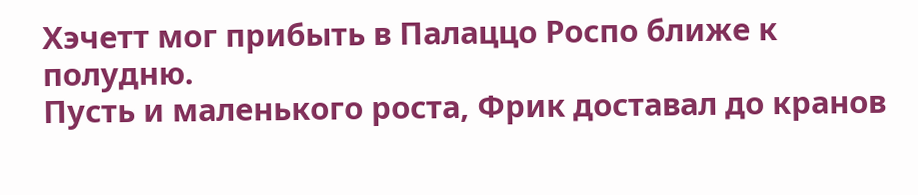Хэчетт мог прибыть в Палаццо Роспо ближе к полудню.
Пусть и маленького роста, Фрик доставал до кранов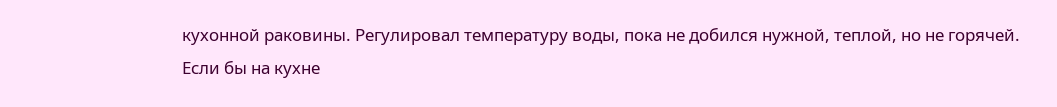кухонной раковины. Регулировал температуру воды, пока не добился нужной, теплой, но не горячей.
Если бы на кухне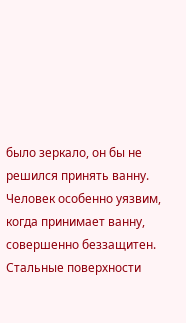было зеркало, он бы не решился принять ванну. Человек особенно уязвим, когда принимает ванну, совершенно беззащитен.
Стальные поверхности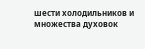шести холодильников и множества духовок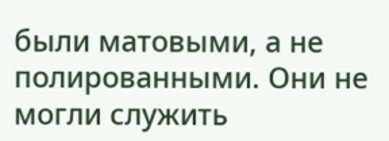были матовыми, а не полированными. Они не могли служить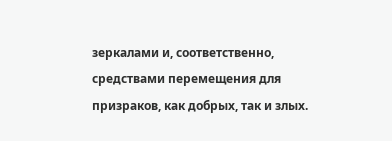зеркалами и, соответственно, средствами перемещения для призраков, как добрых, так и злых.